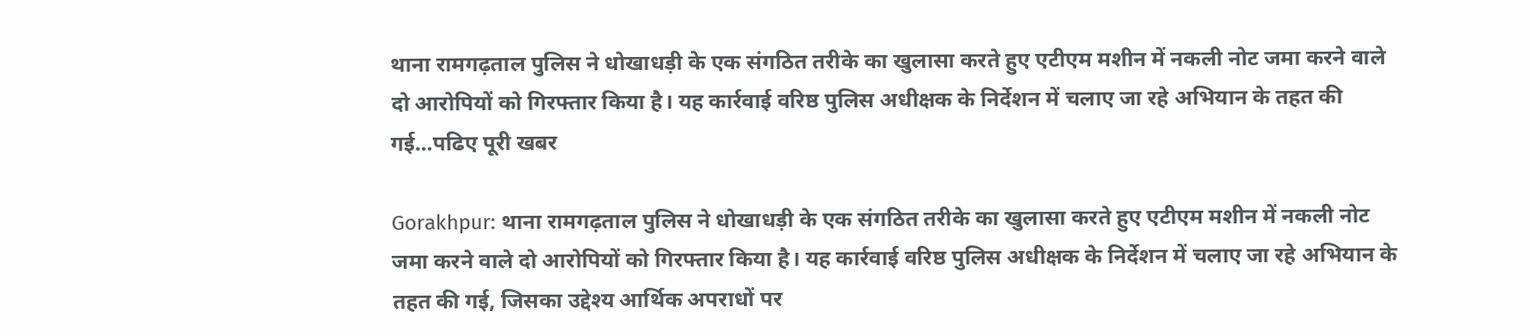थाना रामगढ़ताल पुलिस ने धोखाधड़ी के एक संगठित तरीके का खुलासा करते हुए एटीएम मशीन में नकली नोट जमा करने वाले दो आरोपियों को गिरफ्तार किया है। यह कार्रवाई वरिष्ठ पुलिस अधीक्षक के निर्देशन में चलाए जा रहे अभियान के तहत की गई…पढिए पूरी खबर

Gorakhpur: थाना रामगढ़ताल पुलिस ने धोखाधड़ी के एक संगठित तरीके का खुलासा करते हुए एटीएम मशीन में नकली नोट जमा करने वाले दो आरोपियों को गिरफ्तार किया है। यह कार्रवाई वरिष्ठ पुलिस अधीक्षक के निर्देशन में चलाए जा रहे अभियान के तहत की गई, जिसका उद्देश्य आर्थिक अपराधों पर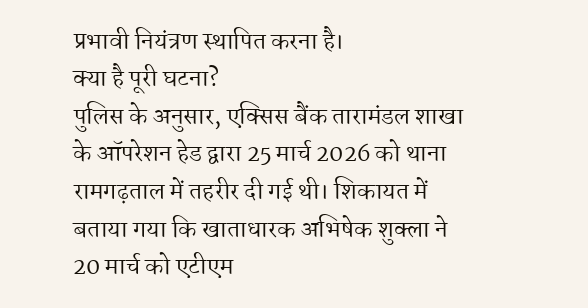प्रभावी नियंत्रण स्थापित करना है।
क्या है पूरी घटना?
पुलिस के अनुसार, एक्सिस बैंक तारामंडल शाखा के ऑपरेशन हेड द्वारा 25 मार्च 2026 को थाना रामगढ़ताल में तहरीर दी गई थी। शिकायत में बताया गया कि खाताधारक अभिषेक शुक्ला ने 20 मार्च को एटीएम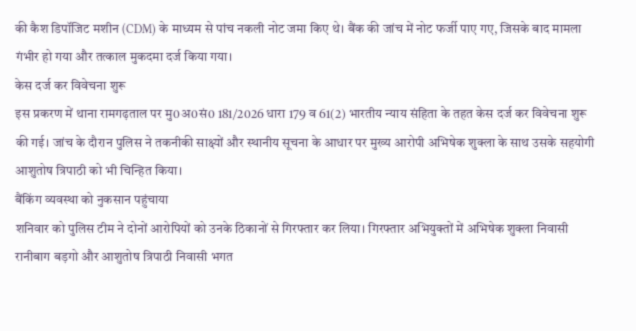की कैश डिपॉजिट मशीन (CDM) के माध्यम से पांच नकली नोट जमा किए थे। बैंक की जांच में नोट फर्जी पाए गए, जिसके बाद मामला गंभीर हो गया और तत्काल मुकदमा दर्ज किया गया।
केस दर्ज कर विवेचना शुरू
इस प्रकरण में थाना रामगढ़ताल पर मु0अ0सं0 181/2026 धारा 179 व 61(2) भारतीय न्याय संहिता के तहत केस दर्ज कर विवेचना शुरू की गई। जांच के दौरान पुलिस ने तकनीकी साक्ष्यों और स्थानीय सूचना के आधार पर मुख्य आरोपी अभिषेक शुक्ला के साथ उसके सहयोगी आशुतोष त्रिपाठी को भी चिन्हित किया।
बैंकिंग व्यवस्था को नुकसान पहुंचाया
शनिवार को पुलिस टीम ने दोनों आरोपियों को उनके ठिकानों से गिरफ्तार कर लिया। गिरफ्तार अभियुक्तों में अभिषेक शुक्ला निवासी रानीबाग बड़गो और आशुतोष त्रिपाठी निवासी भगत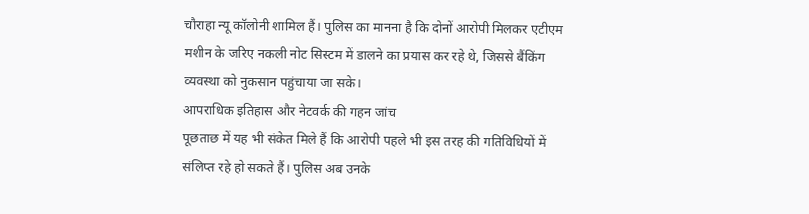चौराहा न्यू कॉलोनी शामिल हैं। पुलिस का मानना है कि दोनों आरोपी मिलकर एटीएम मशीन के जरिए नकली नोट सिस्टम में डालने का प्रयास कर रहे थे, जिससे बैंकिंग व्यवस्था को नुकसान पहुंचाया जा सके।
आपराधिक इतिहास और नेटवर्क की गहन जांच
पूछताछ में यह भी संकेत मिले हैं कि आरोपी पहले भी इस तरह की गतिविधियों में संलिप्त रहे हो सकते हैं। पुलिस अब उनके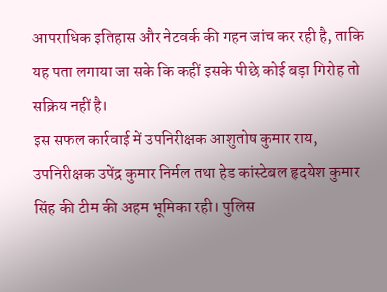आपराधिक इतिहास और नेटवर्क की गहन जांच कर रही है, ताकि यह पता लगाया जा सके कि कहीं इसके पीछे कोई बड़ा गिरोह तो सक्रिय नहीं है।
इस सफल कार्रवाई में उपनिरीक्षक आशुतोष कुमार राय, उपनिरीक्षक उपेंद्र कुमार निर्मल तथा हेड कांस्टेबल हृदयेश कुमार सिंह की टीम की अहम भूमिका रही। पुलिस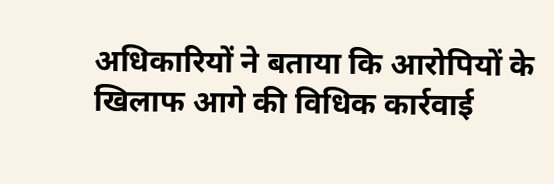अधिकारियों ने बताया कि आरोपियों के खिलाफ आगे की विधिक कार्रवाई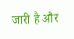जारी है और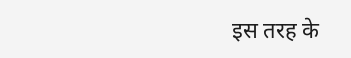इस तरह के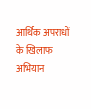आर्थिक अपराधों के खिलाफ अभियान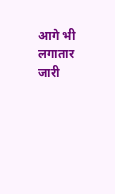आगे भी लगातार जारी